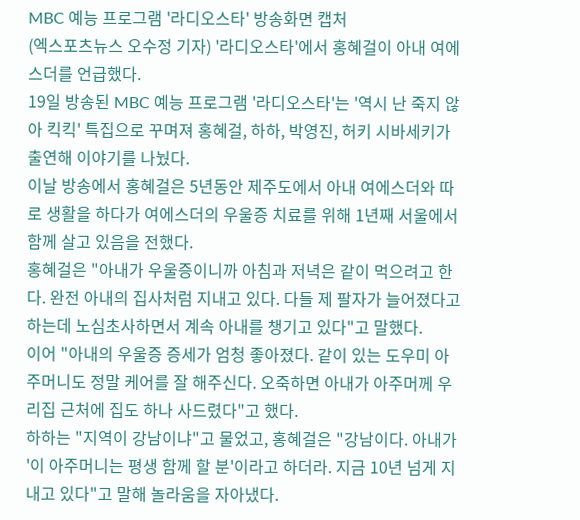MBC 예능 프로그램 '라디오스타' 방송화면 캡처
(엑스포츠뉴스 오수정 기자) '라디오스타'에서 홍혜걸이 아내 여에스더를 언급했다.
19일 방송된 MBC 예능 프로그램 '라디오스타'는 '역시 난 죽지 않아 킥킥' 특집으로 꾸며져 홍혜걸, 하하, 박영진, 허키 시바세키가 출연해 이야기를 나눴다.
이날 방송에서 홍혜걸은 5년동안 제주도에서 아내 여에스더와 따로 생활을 하다가 여에스더의 우울증 치료를 위해 1년째 서울에서 함께 살고 있음을 전했다.
홍혜걸은 "아내가 우울증이니까 아침과 저녁은 같이 먹으려고 한다. 완전 아내의 집사처럼 지내고 있다. 다들 제 팔자가 늘어졌다고 하는데 노심초사하면서 계속 아내를 챙기고 있다"고 말했다.
이어 "아내의 우울증 증세가 엄청 좋아졌다. 같이 있는 도우미 아주머니도 정말 케어를 잘 해주신다. 오죽하면 아내가 아주머께 우리집 근처에 집도 하나 사드렸다"고 했다.
하하는 "지역이 강남이냐"고 물었고, 홍혜걸은 "강남이다. 아내가 '이 아주머니는 평생 함께 할 분'이라고 하더라. 지금 10년 넘게 지내고 있다"고 말해 놀라움을 자아냈다.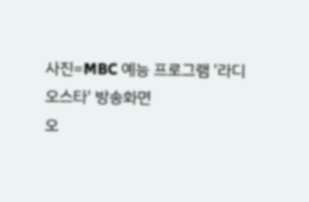사진=MBC 예능 프로그램 '라디오스타' 방송화면
오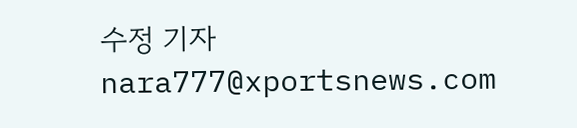수정 기자 nara777@xportsnews.com